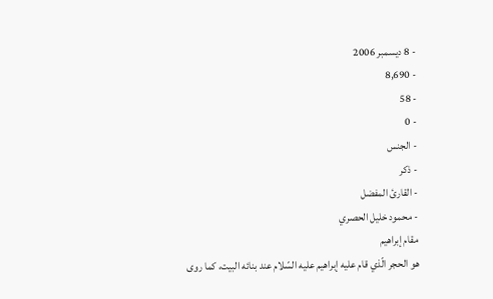- 8 ديسمبر 2006
- 8,690
- 58
- 0
- الجنس
- ذكر
- القارئ المفضل
- محمود خليل الحصري
مقام إبراهيم
هو الحجر الّذي قام عليه إبراهيم عليه السّلام عند بنائه البيت، كما روى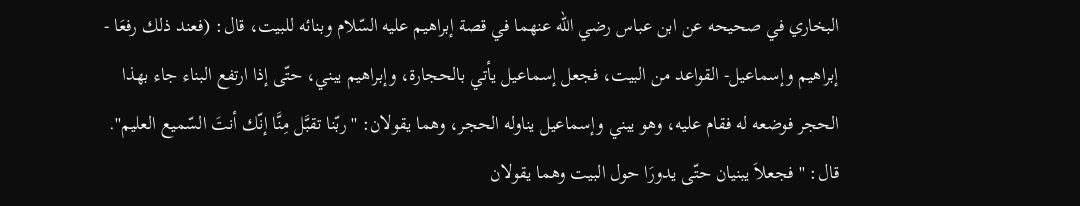البخاري في صحيحه عن ابن عباس رضي الله عنهما في قصة إبراهيم عليه السّلام وبنائه للبيت، قال: (فعند ذلك رفعَا - إبراهيم وإسماعيل- القواعد من البيت، فجعل إسماعيل يأتي بالحجارة، وإبراهيم يبني، حتّى إذا ارتفع البناء جاء بهذا الحجر فوضعه له فقام عليه، وهو يبني وإسماعيل يناوله الحجر، وهما يقولان: ''ربّنا تقبَّل مِنَّا إنّك أنتَ السّميع العليم''. قال: ''فجعلاَ يبنيان حتّى يدورَا حول البيت وهما يقولان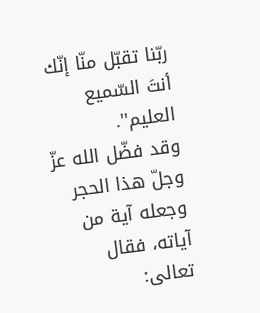ربّنا تقبّل منّا إنّك أنتَ السّميع العليم''.
وقد فضّل الله عزّ وجلّ هذا الحجر وجعله آية من آياته، فقال تعالى: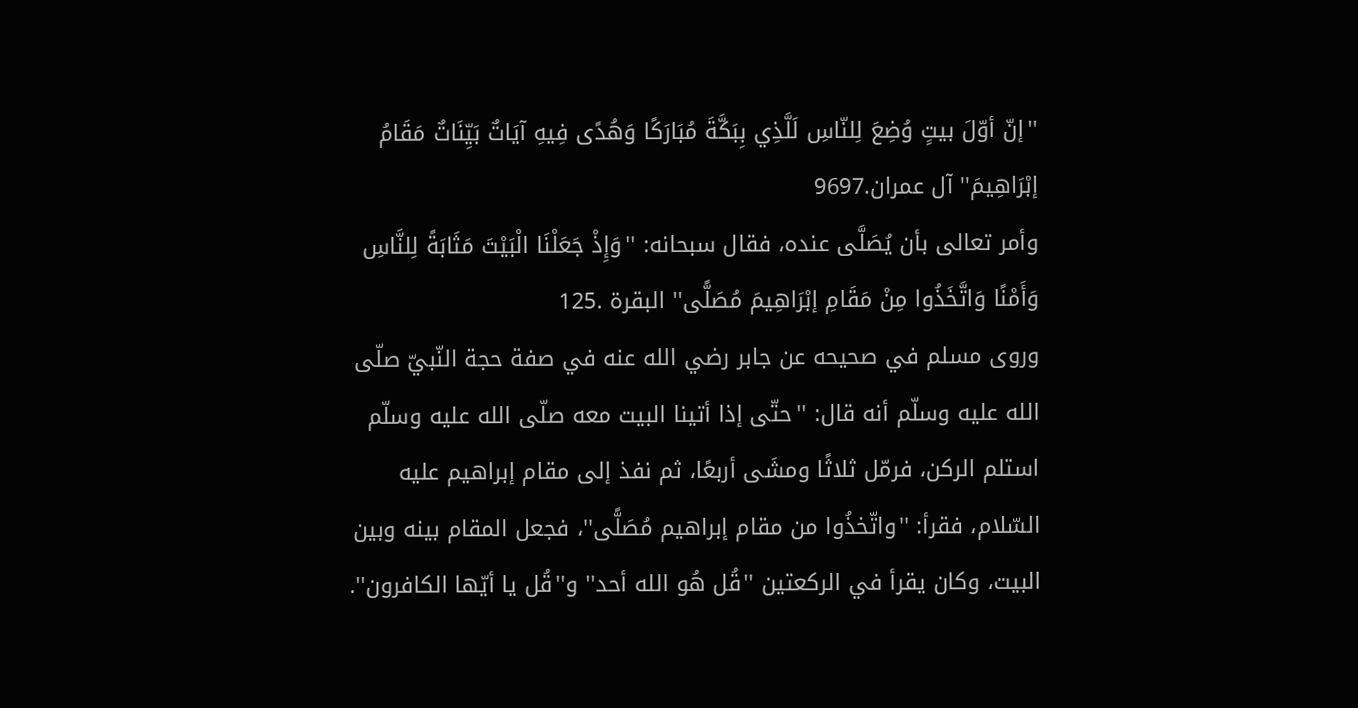''إنّ أوّلَ بيتٍ وُضِعَ لِلنّاسِ لَلَّذِي بِبَكَّةَ مُبَارَكًا وَهُدًى فِيهِ آيَاتٌ بَيِّنَاتٌ مَقَامُ إبْرَاهِيمَ'' آل عمران.9697
وأمر تعالى بأن يُصَلَّى عنده، فقال سبحانه: ''وَإِذْ جَعَلْنَا الْبَيْتَ مَثَابَةً لِلنَّاسِ وَأَمْنًا وَاتَّخَذُوا مِنْ مَقَامِ إبْرَاهِيمَ مُصَلًّى'' البقرة .125
وروى مسلم في صحيحه عن جابر رضي الله عنه في صفة حجة النّبيّ صلّى الله عليه وسلّم أنه قال: ''حتّى إذا أتينا البيت معه صلّى الله عليه وسلّم استلم الركن، فرمّل ثلاثًا ومشَى أربعًا، ثم نفذ إلى مقام إبراهيم عليه السّلام، فقرأ: ''واتّخذُوا من مقام إبراهيم مُصَلًّى''، فجعل المقام بينه وبين البيت، وكان يقرأ في الركعتين ''قُل هُو الله أحد'' و''قُل يا أيّها الكافرون''.